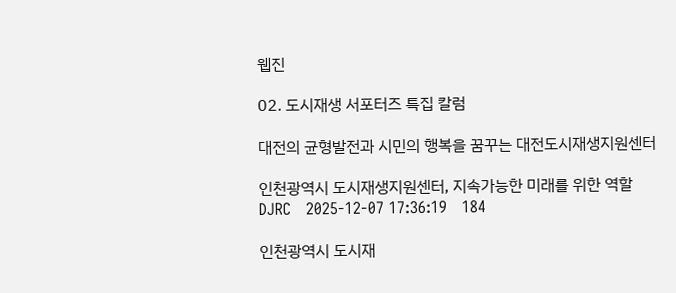웹진

02. 도시재생 서포터즈 특집 칼럼

대전의 균형발전과 시민의 행복을 꿈꾸는 대전도시재생지원센터

인천광역시 도시재생지원센터, 지속가능한 미래를 위한 역할
DJRC   2025-12-07 17:36:19   184

인천광역시 도시재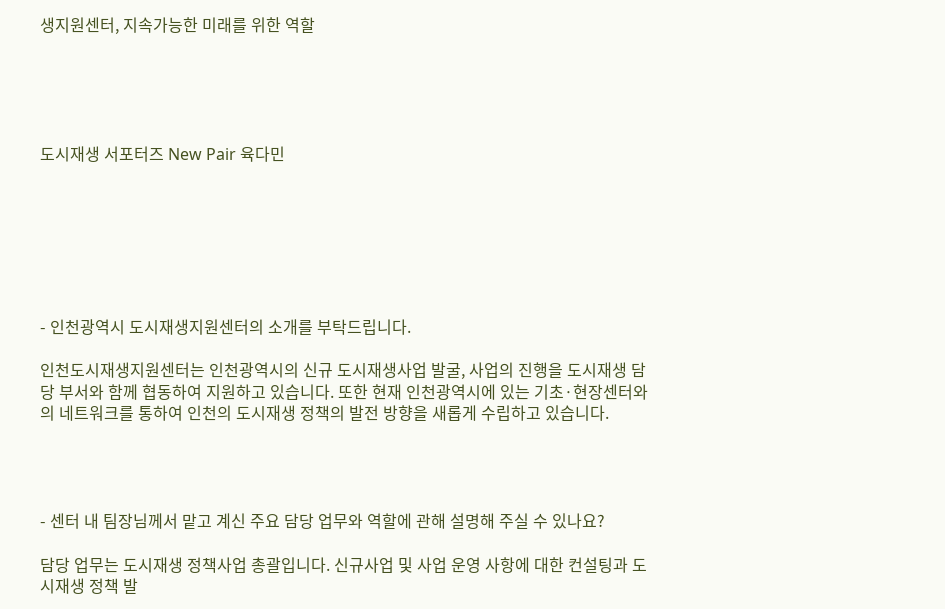생지원센터, 지속가능한 미래를 위한 역할





도시재생 서포터즈 New Pair 육다민







- 인천광역시 도시재생지원센터의 소개를 부탁드립니다.

인천도시재생지원센터는 인천광역시의 신규 도시재생사업 발굴, 사업의 진행을 도시재생 담당 부서와 함께 협동하여 지원하고 있습니다. 또한 현재 인천광역시에 있는 기초·현장센터와의 네트워크를 통하여 인천의 도시재생 정책의 발전 방향을 새롭게 수립하고 있습니다.




- 센터 내 팀장님께서 맡고 계신 주요 담당 업무와 역할에 관해 설명해 주실 수 있나요?

담당 업무는 도시재생 정책사업 총괄입니다. 신규사업 및 사업 운영 사항에 대한 컨설팅과 도시재생 정책 발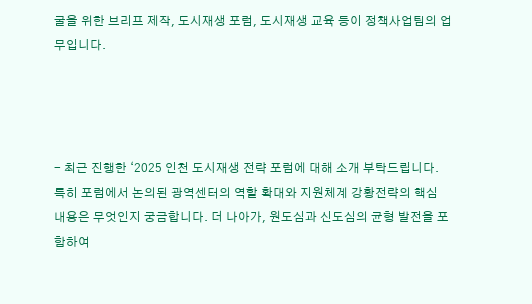굴을 위한 브리프 제작, 도시재생 포럼, 도시재생 교육 등이 정책사업팀의 업무입니다.




- 최근 진행한 ‘2025 인천 도시재생 전략 포럼에 대해 소개 부탁드립니다. 특히 포럼에서 논의된 광역센터의 역할 확대와 지원체계 강황전략의 핵심 내용은 무엇인지 궁금합니다. 더 나아가, 원도심과 신도심의 균형 발전을 포함하여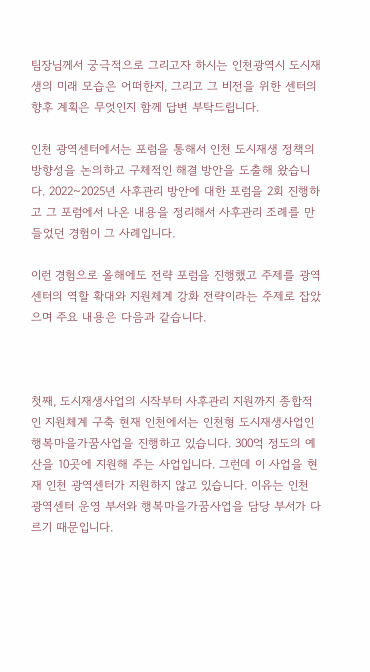팀장님께서 궁극적으로 그리고자 하시는 인천광역시 도시재생의 미래 모습은 어떠한지, 그리고 그 비전을 위한 센터의 향후 계획은 무엇인지 함께 답변 부탁드립니다.

인천 광역센터에서는 포럼을 통해서 인천 도시재생 정책의 방향성을 논의하고 구체적인 해결 방안을 도출해 왔습니다. 2022~2025년 사후관리 방안에 대한 포럼을 2회 진행하고 그 포럼에서 나온 내용을 정리해서 사후관리 조례를 만들었던 경험이 그 사례입니다.

이런 경험으로 올해에도 전략 포럼을 진행했고 주제를 광역센터의 역할 확대와 지원체계 강화 전략이라는 주제로 잡았으며 주요 내용은 다음과 같습니다.



첫째, 도시재생사업의 시작부터 사후관리 지원까지 종합적인 지원체계 구축 현재 인천에서는 인천형 도시재생사업인 행복마을가꿈사업을 진행하고 있습니다. 300억 정도의 예산을 10곳에 지원해 주는 사업입니다. 그런데 이 사업을 현재 인천 광역센터가 지원하지 않고 있습니다. 이유는 인천 광역센터 운영 부서와 행복마을가꿈사업을 담당 부서가 다르기 때문입니다.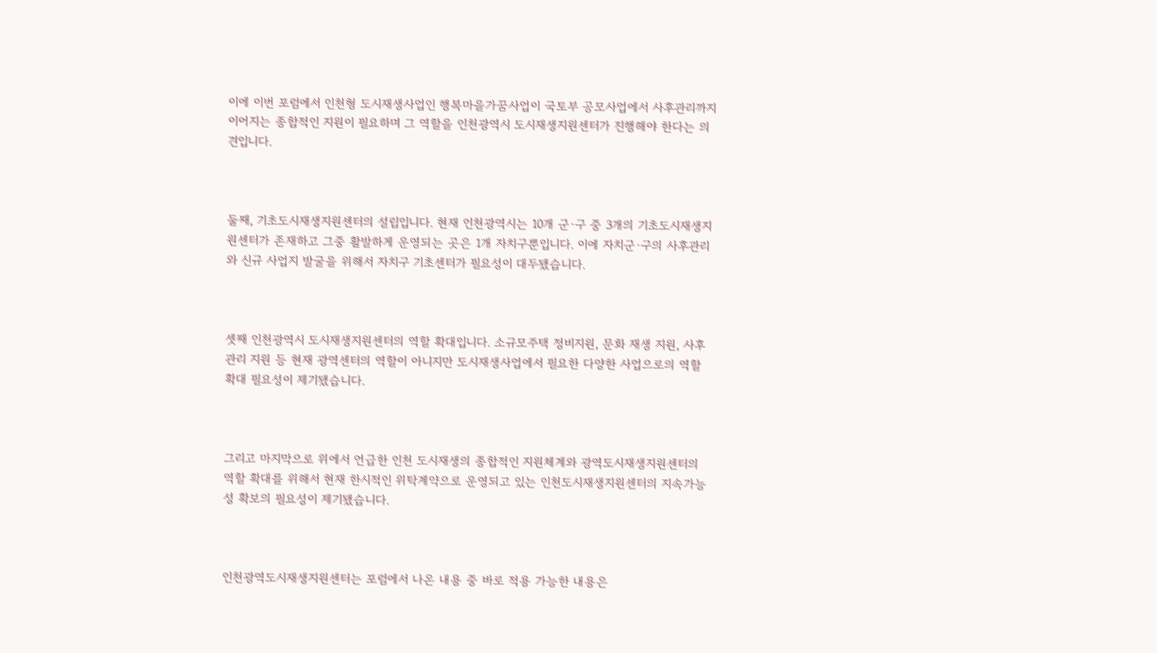이에 이번 포럼에서 인천형 도시재생사업인 행복마을가꿈사업이 국토부 공모사업에서 사후관리까지 이어지는 종합적인 지원이 필요하며 그 역할을 인천광역시 도시재생지원센터가 진행해야 한다는 의견입니다.



둘째, 기초도시재생지원센터의 설립입니다. 현재 인천광역시는 10개 군·구 중 3개의 기초도시재생지원센터가 존재하고 그중 활발하게 운영되는 곳은 1개 자치구뿐입니다. 이에 자치군·구의 사후관리와 신규 사업지 발굴을 위해서 자치구 기초센터가 필요성이 대두됐습니다.



셋째 인천광역시 도시재생지원센터의 역할 확대입니다. 소규모주택 정비지원, 문화 재생 지원, 사후관리 지원 등 현재 광역센터의 역할이 아니지만 도시재생사업에서 필요한 다양한 사업으로의 역할 확대 필요성이 제기됐습니다.



그리고 마지막으로 위에서 언급한 인천 도시재생의 종합적인 지원체계와 광역도시재생지원센터의 역할 확대를 위해서 현재 한시적인 위탁계약으로 운영되고 있는 인천도시재생지원센터의 지속가능성 확보의 필요성이 제기됐습니다.



인천광역도시재생지원센터는 포럼에서 나온 내용 중 바로 적용 가능한 내용은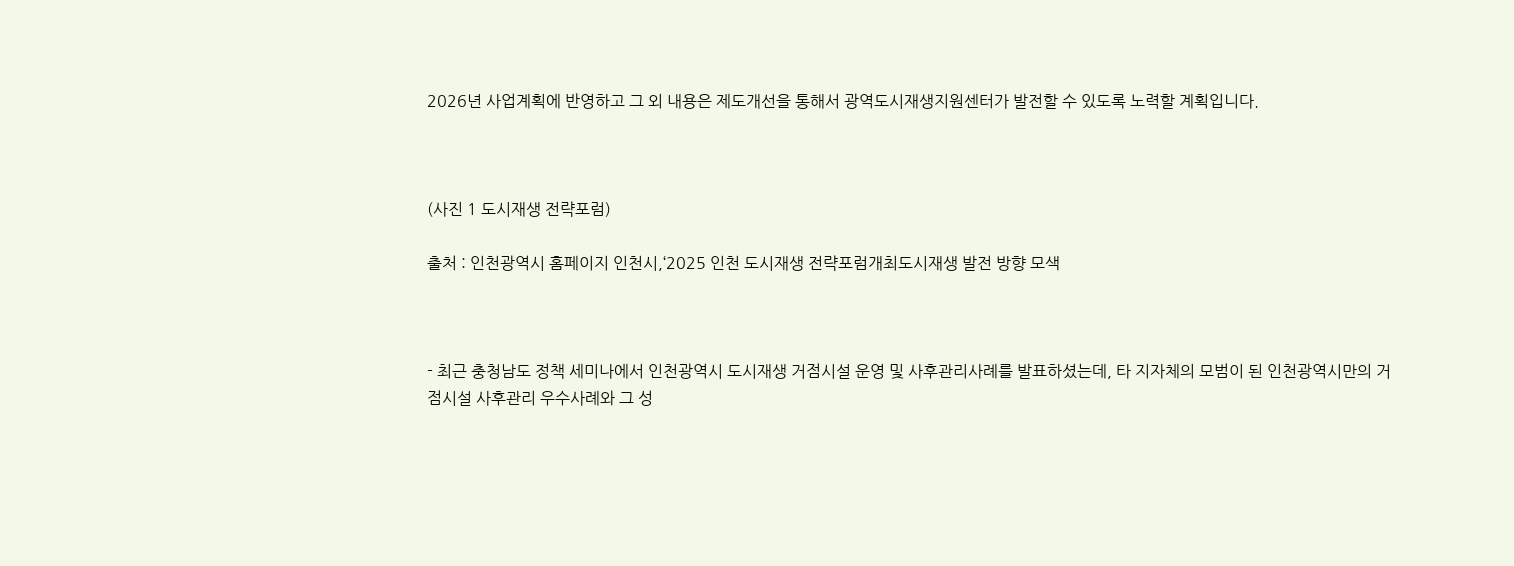2026년 사업계획에 반영하고 그 외 내용은 제도개선을 통해서 광역도시재생지원센터가 발전할 수 있도록 노력할 계획입니다.



(사진 1 도시재생 전략포럼)

출처 : 인천광역시 홈페이지 인천시,‘2025 인천 도시재생 전략포럼개최도시재생 발전 방향 모색



- 최근 충청남도 정책 세미나에서 인천광역시 도시재생 거점시설 운영 및 사후관리사례를 발표하셨는데, 타 지자체의 모범이 된 인천광역시만의 거점시설 사후관리 우수사례와 그 성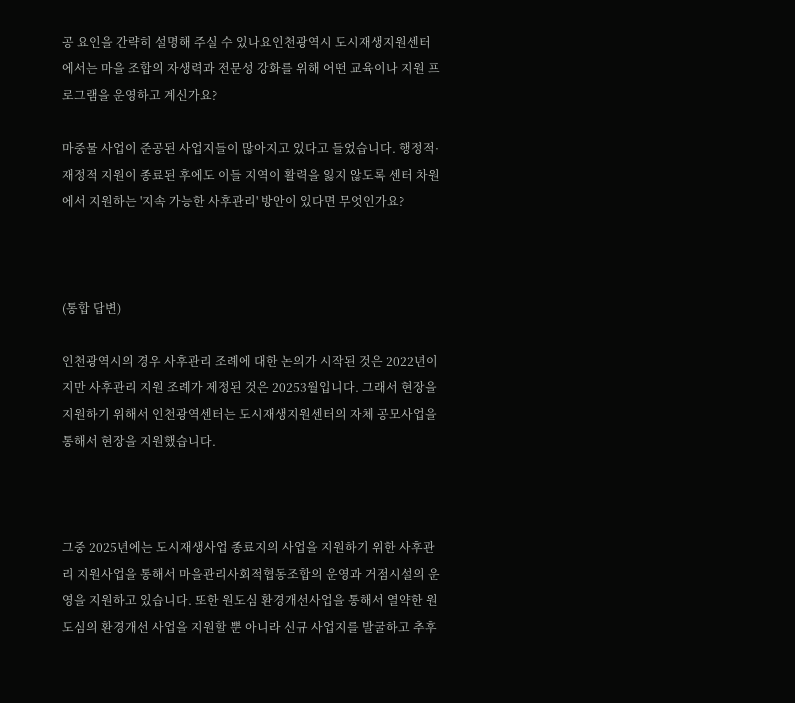공 요인을 간략히 설명해 주실 수 있나요인천광역시 도시재생지원센터에서는 마을 조합의 자생력과 전문성 강화를 위해 어떤 교육이나 지원 프로그램을 운영하고 계신가요?

마중물 사업이 준공된 사업지들이 많아지고 있다고 들었습니다. 행정적·재정적 지원이 종료된 후에도 이들 지역이 활력을 잃지 않도록 센터 차원에서 지원하는 '지속 가능한 사후관리' 방안이 있다면 무엇인가요?



(통합 답변)

인천광역시의 경우 사후관리 조례에 대한 논의가 시작된 것은 2022년이지만 사후관리 지원 조례가 제정된 것은 20253월입니다. 그래서 현장을 지원하기 위해서 인천광역센터는 도시재생지원센터의 자체 공모사업을 통해서 현장을 지원했습니다.



그중 2025년에는 도시재생사업 종료지의 사업을 지원하기 위한 사후관리 지원사업을 통해서 마을관리사회적협동조합의 운영과 거점시설의 운영을 지원하고 있습니다. 또한 원도심 환경개선사업을 통해서 열약한 원도심의 환경개선 사업을 지원할 뿐 아니라 신규 사업지를 발굴하고 추후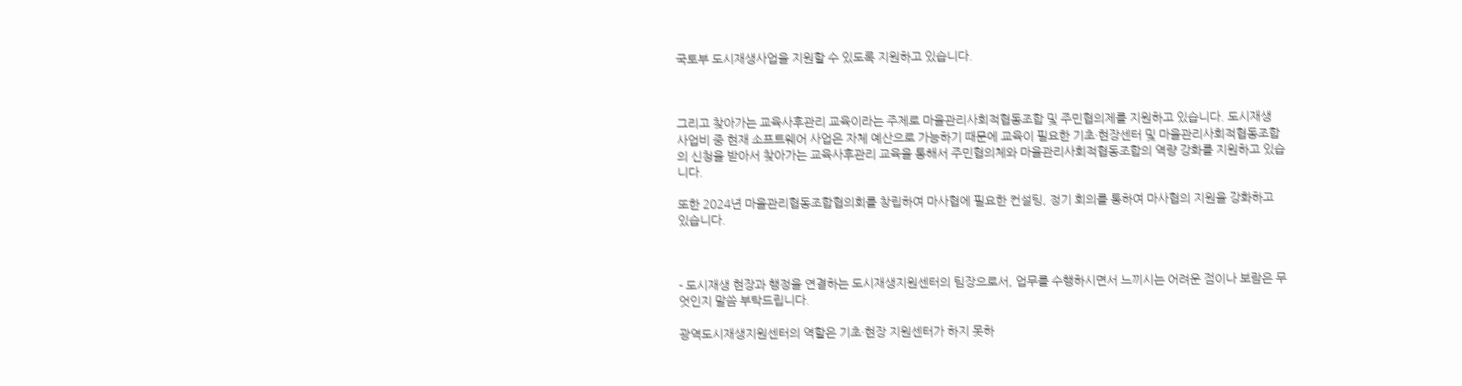국토부 도시재생사업을 지원할 수 있도록 지원하고 있습니다.



그리고 찾아가는 교육사후관리 교육이라는 주제로 마을관리사회적협동조합 및 주민협의제를 지원하고 있습니다. 도시재생 사업비 중 현재 소프트웨어 사업은 자체 예산으로 가능하기 때문에 교육이 필요한 기초·현장센터 및 마을관리사회적협동조합의 신청을 받아서 찾아가는 교육사후관리 교육을 통해서 주민협의체와 마을관리사회적협동조합의 역량 강화를 지원하고 있습니다.

또한 2024년 마을관리협동조합협의회를 창립하여 마사협에 필요한 컨설팅, 정기 회의를 통하여 마사협의 지원을 강화하고 있습니다.



- 도시재생 현장과 행정을 연결하는 도시재생지원센터의 팀장으로서, 업무를 수행하시면서 느끼시는 어려운 점이나 보람은 무엇인지 말씀 부탁드립니다.

광역도시재생지원센터의 역할은 기초·현장 지원센터가 하지 못하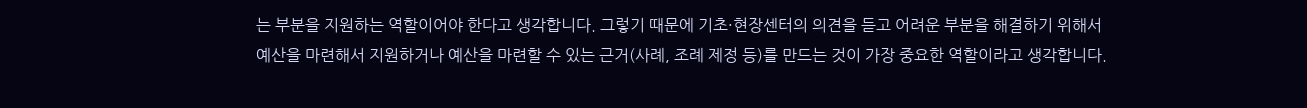는 부분을 지원하는 역할이어야 한다고 생각합니다. 그렇기 때문에 기초·현장센터의 의견을 듣고 어려운 부분을 해결하기 위해서 예산을 마련해서 지원하거나 예산을 마련할 수 있는 근거(사례, 조례 제정 등)를 만드는 것이 가장 중요한 역할이라고 생각합니다.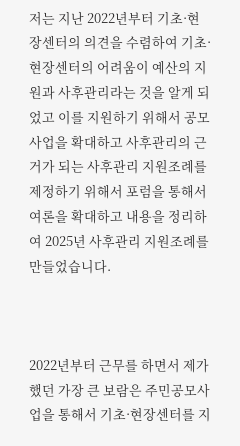저는 지난 2022년부터 기초·현장센터의 의견을 수렴하여 기초·현장센터의 어려움이 예산의 지원과 사후관리라는 것을 알게 되었고 이를 지원하기 위해서 공모사업을 확대하고 사후관리의 근거가 되는 사후관리 지원조례를 제정하기 위해서 포럼을 통해서 여론을 확대하고 내용을 정리하여 2025년 사후관리 지원조례를 만들었습니다.



2022년부터 근무를 하면서 제가 했던 가장 큰 보람은 주민공모사업을 통해서 기초·현장센터를 지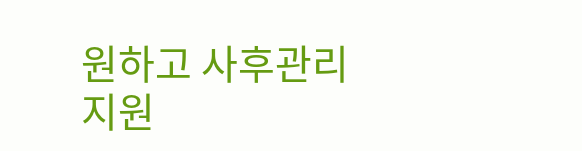원하고 사후관리 지원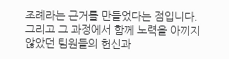조례라는 근거를 만들었다는 점입니다. 그리고 그 과정에서 함께 노력을 아끼지 않았던 팀원들의 헌신과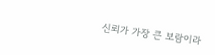신뢰가 가장 큰 보람이라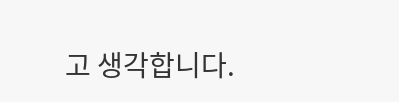고 생각합니다.